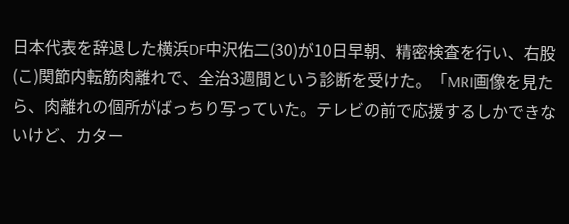日本代表を辞退した横浜DF中沢佑二(30)が10日早朝、精密検査を行い、右股(こ)関節内転筋肉離れで、全治3週間という診断を受けた。「MRI画像を見たら、肉離れの個所がばっちり写っていた。テレビの前で応援するしかできないけど、カター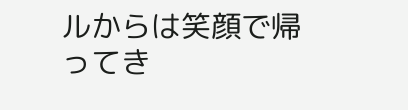ルからは笑顔で帰ってき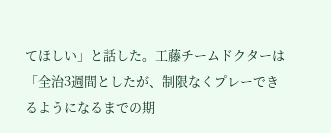てほしい」と話した。工藤チームドクターは「全治3週間としたが、制限なくプレーできるようになるまでの期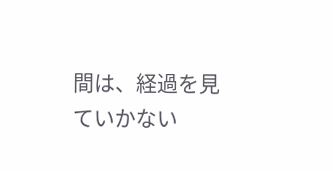間は、経過を見ていかない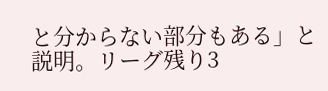と分からない部分もある」と説明。リーグ残り3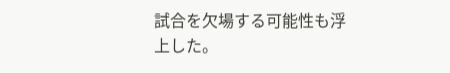試合を欠場する可能性も浮上した。